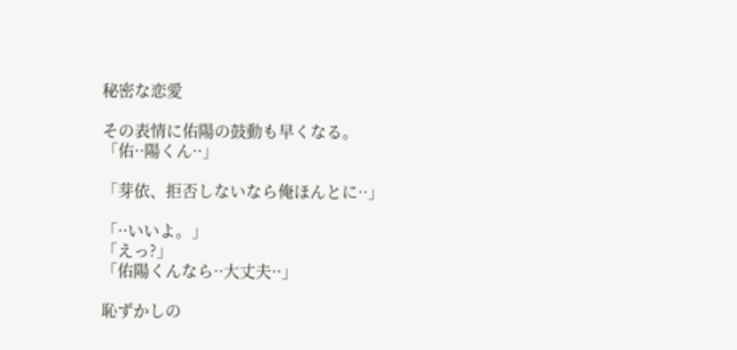秘密な恋愛

その表情に佑陽の鼓動も早くなる。
「佑··陽くん··」

「芽依、拒否しないなら俺ほんとに··」

「··いいよ。」
「えっ?」
「佑陽くんなら··大丈夫··」

恥ずかしの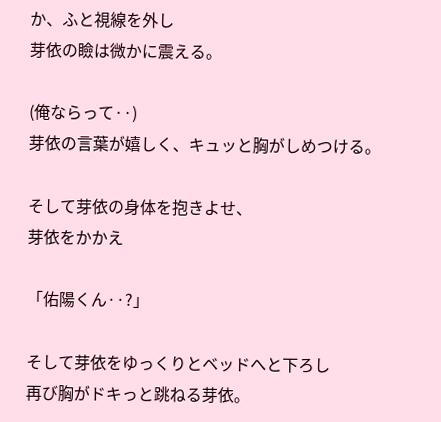か、ふと視線を外し
芽依の瞼は微かに震える。

(俺ならって··)
芽依の言葉が嬉しく、キュッと胸がしめつける。

そして芽依の身体を抱きよせ、
芽依をかかえ

「佑陽くん··?」

そして芽依をゆっくりとベッドへと下ろし
再び胸がドキっと跳ねる芽依。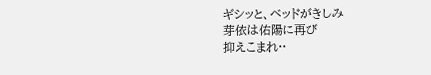ギシッと、ベッドがきしみ
芽依は佑陽に再び
抑えこまれ··